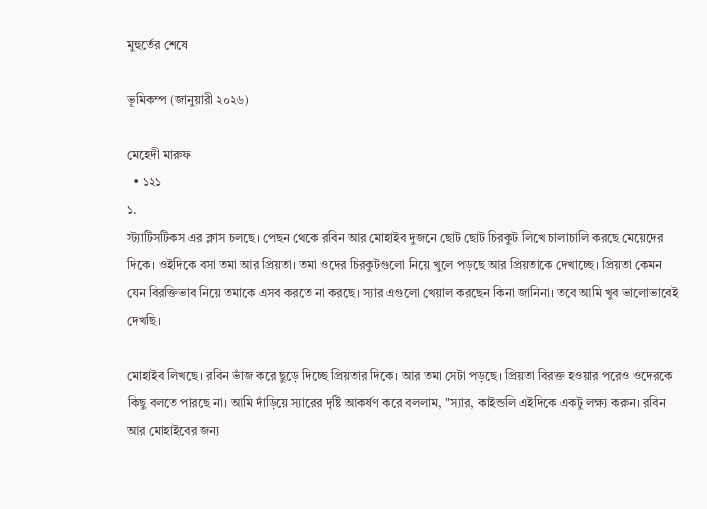মুহুর্তের শেষে

ভূমিকম্প (জানুয়ারী ২০২৬)

মেহেদী মারুফ
  • ১২১
১.
স্ট্যাটিসটিকস এর ক্লাস চলছে। পেছন থেকে রবিন আর মোহাইব দুজনে ছোট ছোট চিরকুট লিখে চালাচালি করছে মেয়েদের দিকে। ওইদিকে বসা তমা আর প্রিয়তা। তমা ওদের চিরকুটগুলো নিয়ে খুলে পড়ছে আর প্রিয়তাকে দেখাচ্ছে। প্রিয়তা কেমন যেন বিরক্তিভাব নিয়ে তমাকে এসব করতে না করছে। স্যার এগুলো খেয়াল করছেন কিনা জানিনা। তবে আমি খুব ভালোভাবেই দেখছি।

মোহাইব লিখছে। রবিন ভাঁজ করে ছুড়ে দিচ্ছে প্রিয়তার দিকে। আর তমা সেটা পড়ছে। প্রিয়তা বিরক্ত হওয়ার পরেও ওদেরকে কিছু বলতে পারছে না। আমি দাঁড়িয়ে স্যারের দৃষ্টি আকর্ষণ করে বললাম, "স্যার, কাইন্ডলি এইদিকে একটু লক্ষ্য করুন। রবিন আর মোহাইবের জন্য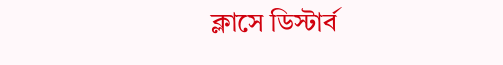ক্লাসে ডিস্টার্ব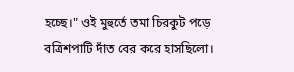হচ্ছে।" ওই মুহুর্তে তমা চিরকুট পড়ে বত্রিশপাটি দাঁত বের করে হাসছিলো।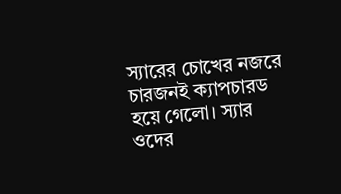স্যারের চোখের নজরে চারজনই ক্যাপচারড হয়ে গেলো। স্যার ওদের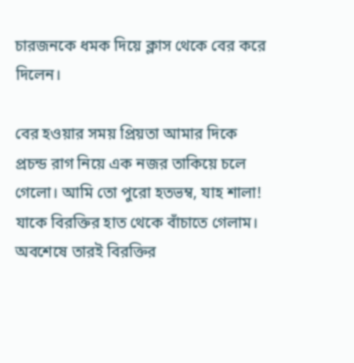চারজনকে ধমক দিয়ে ক্লাস থেকে বের করে দিলেন।

বের হওয়ার সময় প্রিয়তা আমার দিকে প্রচন্ড রাগ নিয়ে এক নজর তাকিয়ে চলে গেলো। আমি তো পুরো হতভম্ব, যাহ শালা! যাকে বিরক্তির হাত থেকে বাঁচাতে গেলাম। অবশেষে তারই বিরক্তির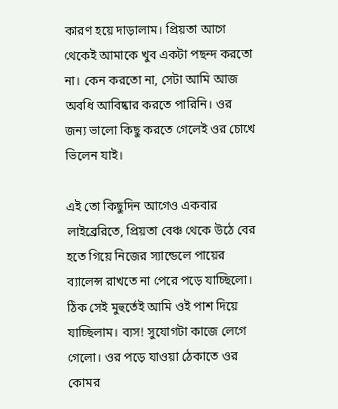কারণ হয়ে দাড়ালাম। প্রিয়তা আগে থেকেই আমাকে খুব একটা পছন্দ করতো না। কেন করতো না, সেটা আমি আজ অবধি আবিষ্কার করতে পারিনি। ওর জন্য ভালো কিছু করতে গেলেই ওর চোখে ভিলেন যাই।

এই তো কিছুদিন আগেও একবার লাইব্রেরিতে, প্রিয়তা বেঞ্চ থেকে উঠে বের হতে গিয়ে নিজের স্যান্ডেলে পায়ের ব্যালেন্স রাখতে না পেরে পড়ে যাচ্ছিলো। ঠিক সেই মুহুর্তেই আমি ওই পাশ দিয়ে যাচ্ছিলাম। ব্যস! সুযোগটা কাজে লেগে গেলো। ওর পড়ে যাওয়া ঠেকাতে ওর কোমর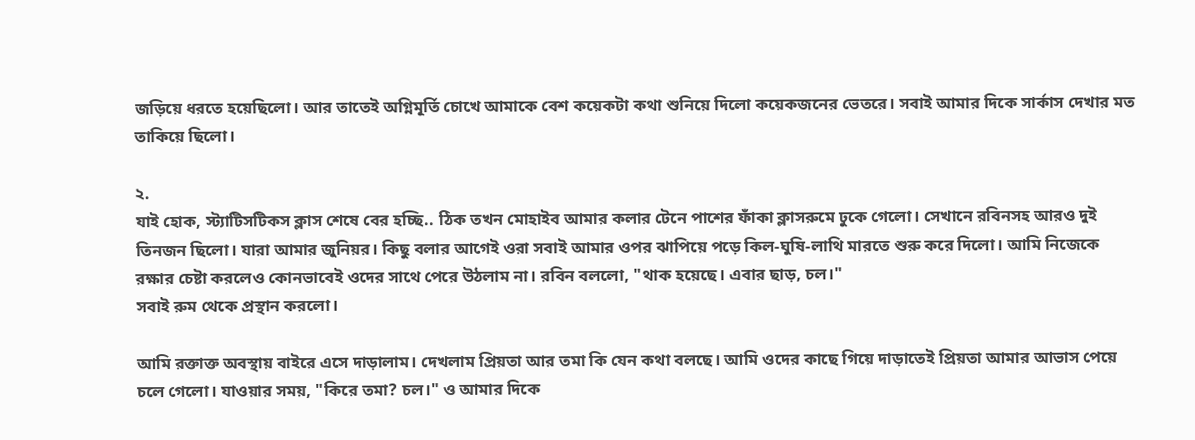জড়িয়ে ধরতে হয়েছিলো। আর তাতেই অগ্নিমূর্তি চোখে আমাকে বেশ কয়েকটা কথা শুনিয়ে দিলো কয়েকজনের ভেতরে। সবাই আমার দিকে সার্কাস দেখার মত তাকিয়ে ছিলো।

২.
যাই হোক, স্ট্যাটিসটিকস ক্লাস শেষে বের হচ্ছি.. ঠিক তখন মোহাইব আমার কলার টেনে পাশের ফাঁকা ক্লাসরুমে ঢুকে গেলো। সেখানে রবিনসহ আরও দুই তিনজন ছিলো। যারা আমার জুনিয়র। কিছু বলার আগেই ওরা সবাই আমার ওপর ঝাপিয়ে পড়ে কিল-ঘুষি-লাথি মারতে শুরু করে দিলো। আমি নিজেকে রক্ষার চেষ্টা করলেও কোনভাবেই ওদের সাথে পেরে উঠলাম না। রবিন বললো, "থাক হয়েছে। এবার ছাড়, চল।"
সবাই রুম থেকে প্রস্থান করলো।

আমি রক্তাক্ত অবস্থায় বাইরে এসে দাড়ালাম। দেখলাম প্রিয়তা আর তমা কি যেন কথা বলছে। আমি ওদের কাছে গিয়ে দাড়াতেই প্রিয়তা আমার আভাস পেয়ে চলে গেলো। যাওয়ার সময়, "কিরে তমা? চল।" ও আমার দিকে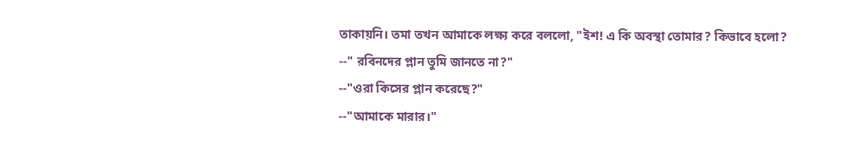তাকায়নি। তমা তখন আমাকে লক্ষ্য করে বললো, "ইশ! এ কি অবস্থা তোমার? কিভাবে হলো?
--" রবিনদের প্লান তুমি জানতে না?"
--"ওরা কিসের প্লান করেছে?"
--"আমাকে মারার।"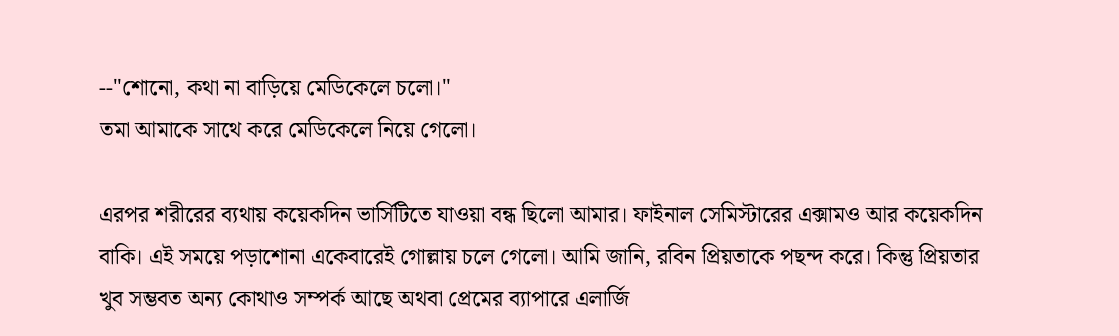--"শোনো, কথা না বাড়িয়ে মেডিকেলে চলো।"
তমা আমাকে সাথে করে মেডিকেলে নিয়ে গেলো।

এরপর শরীরের ব্যথায় কয়েকদিন ভার্সিটিতে যাওয়া বন্ধ ছিলো আমার। ফাইনাল সেমিস্টারের এক্সামও আর কয়েকদিন বাকি। এই সময়ে পড়াশোনা একেবারেই গোল্লায় চলে গেলো। আমি জানি, রবিন প্রিয়তাকে পছন্দ করে। কিন্তু প্রিয়তার খুব সম্ভবত অন্য কোথাও সম্পর্ক আছে অথবা প্রেমের ব্যাপারে এলার্জি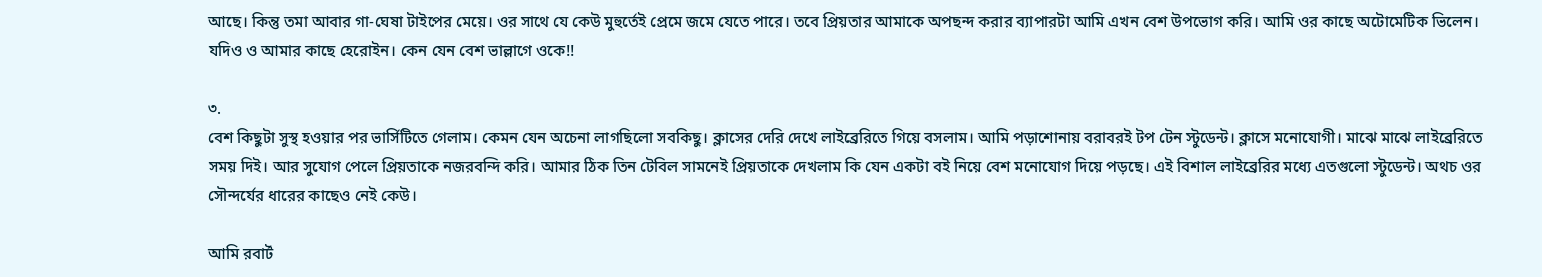আছে। কিন্তু তমা আবার গা-ঘেষা টাইপের মেয়ে। ওর সাথে যে কেউ মুহুর্তেই প্রেমে জমে যেতে পারে। তবে প্রিয়তার আমাকে অপছন্দ করার ব্যাপারটা আমি এখন বেশ উপভোগ করি। আমি ওর কাছে অটোমেটিক ভিলেন। যদিও ও আমার কাছে হেরোইন। কেন যেন বেশ ভাল্লাগে ওকে!!

৩.
বেশ কিছুটা সুস্থ হওয়ার পর ভার্সিটিতে গেলাম। কেমন যেন অচেনা লাগছিলো সবকিছু। ক্লাসের দেরি দেখে লাইব্রেরিতে গিয়ে বসলাম। আমি পড়াশোনায় বরাবরই টপ টেন স্টুডেন্ট। ক্লাসে মনোযোগী। মাঝে মাঝে লাইব্রেরিতে সময় দিই। আর সুযোগ পেলে প্রিয়তাকে নজরবন্দি করি। আমার ঠিক তিন টেবিল সামনেই প্রিয়তাকে দেখলাম কি যেন একটা বই নিয়ে বেশ মনোযোগ দিয়ে পড়ছে। এই বিশাল লাইব্রেরির মধ্যে এতগুলো স্টুডেন্ট। অথচ ওর সৌন্দর্যের ধারের কাছেও নেই কেউ।

আমি রবার্ট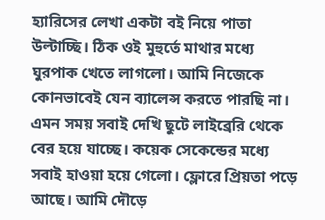হ্যারিসের লেখা একটা বই নিয়ে পাতা উল্টাচ্ছি। ঠিক ওই মুহুর্তে মাথার মধ্যে ঘুরপাক খেতে লাগলো। আমি নিজেকে কোনভাবেই যেন ব্যালেন্স করতে পারছি না। এমন সময় সবাই দেখি ছুটে লাইব্রেরি থেকে বের হয়ে যাচ্ছে। কয়েক সেকেন্ডের মধ্যে সবাই হাওয়া হয়ে গেলো। ফ্লোরে প্রিয়তা পড়ে আছে। আমি দৌড়ে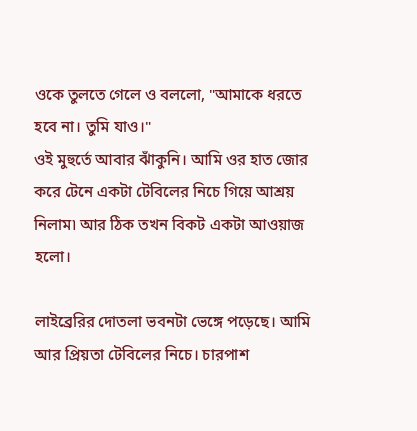ওকে তুলতে গেলে ও বললো, "আমাকে ধরতে হবে না। তুমি যাও।"
ওই মুহুর্তে আবার ঝাঁকুনি। আমি ওর হাত জোর করে টেনে একটা টেবিলের নিচে গিয়ে আশ্রয় নিলাম৷ আর ঠিক তখন বিকট একটা আওয়াজ হলো।

লাইব্রেরির দোতলা ভবনটা ভেঙ্গে পড়েছে। আমি আর প্রিয়তা টেবিলের নিচে। চারপাশ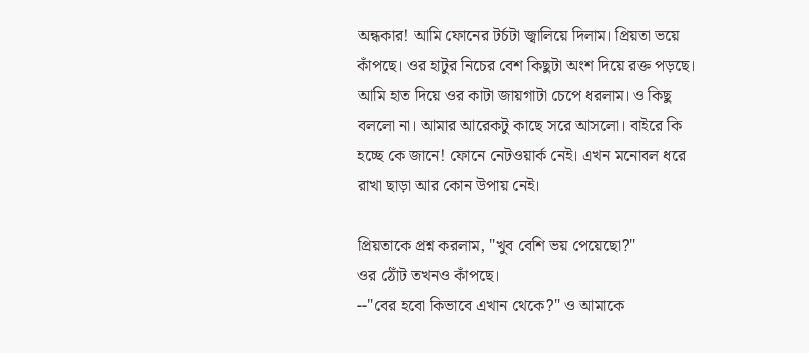অন্ধকার! আমি ফোনের টর্চটা জ্বালিয়ে দিলাম। প্রিয়তা ভয়ে কাঁপছে। ওর হাটুর নিচের বেশ কিছুটা অংশ দিয়ে রক্ত পড়ছে। আমি হাত দিয়ে ওর কাটা জায়গাটা চেপে ধরলাম। ও কিছু বললো না। আমার আরেকটু কাছে সরে আসলো। বাইরে কি হচ্ছে কে জানে! ফোনে নেটওয়ার্ক নেই। এখন মনোবল ধরে রাখা ছাড়া আর কোন উপায় নেই।

প্রিয়তাকে প্রশ্ন করলাম, "খুব বেশি ভয় পেয়েছো?"
ওর ঠোঁট তখনও কাঁপছে।
--"বের হবো কিভাবে এখান থেকে?" ও আমাকে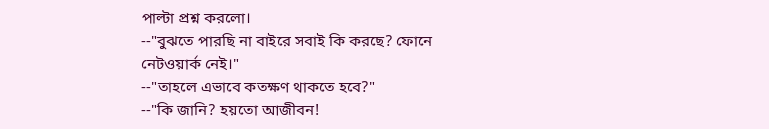পাল্টা প্রশ্ন করলো।
--"বুঝতে পারছি না বাইরে সবাই কি করছে? ফোনে নেটওয়ার্ক নেই।"
--"তাহলে এভাবে কতক্ষণ থাকতে হবে?"
--"কি জানি? হয়তো আজীবন!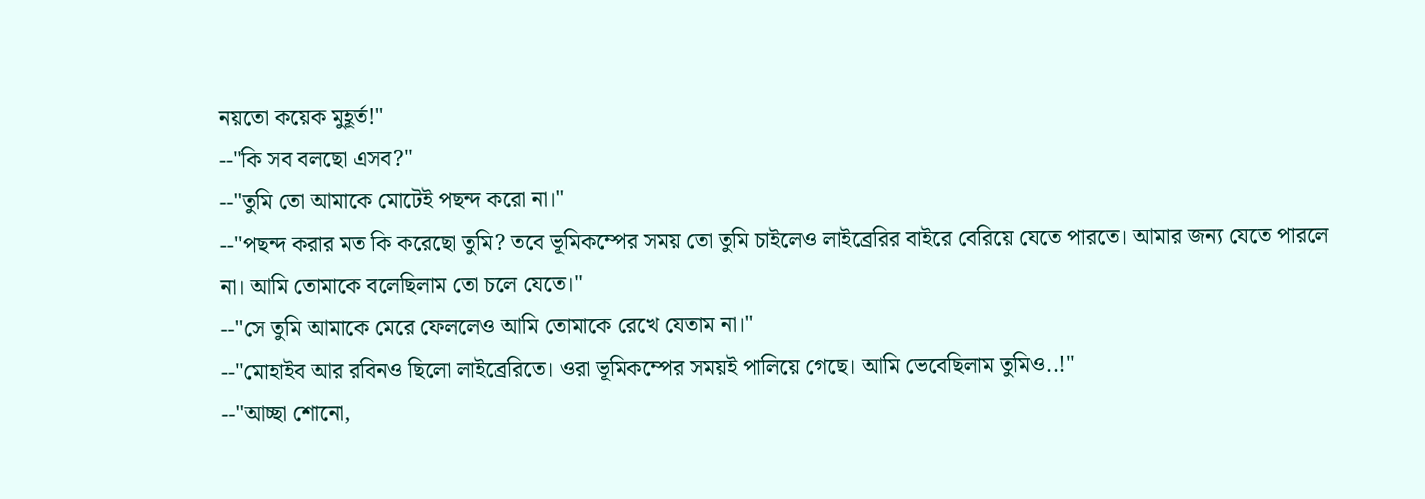নয়তো কয়েক মুহূর্ত!"
--"কি সব বলছো এসব?"
--"তুমি তো আমাকে মোটেই পছন্দ করো না।"
--"পছন্দ করার মত কি করেছো তুমি? তবে ভূমিকম্পের সময় তো তুমি চাইলেও লাইব্রেরির বাইরে বেরিয়ে যেতে পারতে। আমার জন্য যেতে পারলে না। আমি তোমাকে বলেছিলাম তো চলে যেতে।"
--"সে তুমি আমাকে মেরে ফেললেও আমি তোমাকে রেখে যেতাম না।"
--"মোহাইব আর রবিনও ছিলো লাইব্রেরিতে। ওরা ভূমিকম্পের সময়ই পালিয়ে গেছে। আমি ভেবেছিলাম তুমিও..!"
--"আচ্ছা শোনো,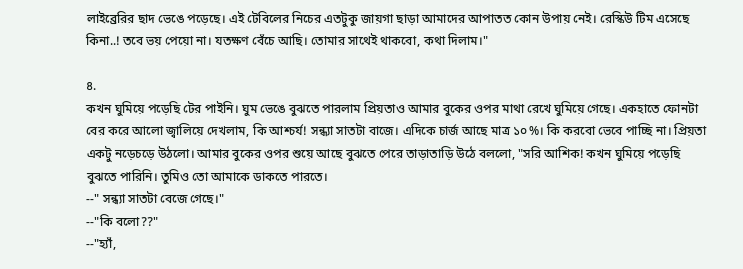লাইব্রেরির ছাদ ভেঙে পড়েছে। এই টেবিলের নিচের এতটুকু জায়গা ছাড়া আমাদের আপাতত কোন উপায় নেই। রেস্কিউ টিম এসেছে কিনা..! তবে ভয় পেয়ো না। যতক্ষণ বেঁচে আছি। তোমার সাথেই থাকবো, কথা দিলাম।"

৪.
কখন ঘুমিয়ে পড়েছি টের পাইনি। ঘুম ভেঙে বুঝতে পারলাম প্রিয়তাও আমার বুকের ওপর মাথা রেখে ঘুমিয়ে গেছে। একহাতে ফোনটা বের করে আলো জ্বালিয়ে দেখলাম, কি আশ্চর্য! সন্ধ্যা সাতটা বাজে। এদিকে চার্জ আছে মাত্র ১০%। কি করবো ভেবে পাচ্ছি না। প্রিয়তা একটু নড়েচড়ে উঠলো। আমার বুকের ওপর শুয়ে আছে বুঝতে পেরে তাড়াতাড়ি উঠে বললো, "সরি আশিক! কখন ঘুমিয়ে পড়েছি বুঝতে পারিনি। তুমিও তো আমাকে ডাকতে পারতে।
--" সন্ধ্যা সাতটা বেজে গেছে।"
--"কি বলো??"
--"হ্যাঁ,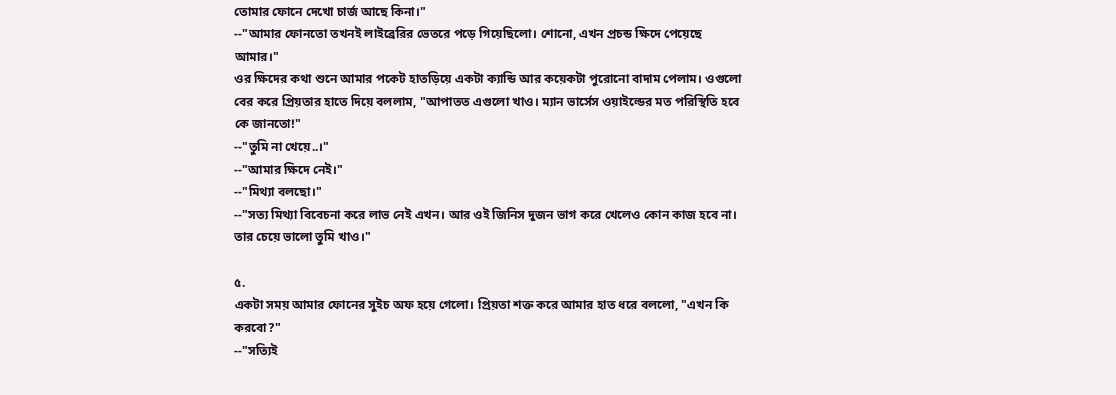তোমার ফোনে দেখো চার্জ আছে কিনা।"
--"আমার ফোনতো তখনই লাইব্রেরির ভেতরে পড়ে গিয়েছিলো। শোনো, এখন প্রচন্ড ক্ষিদে পেয়েছে আমার।"
ওর ক্ষিদের কথা শুনে আমার পকেট হাতড়িয়ে একটা ক্যান্ডি আর কয়েকটা পুরোনো বাদাম পেলাম। ওগুলো বের করে প্রিয়তার হাতে দিয়ে বললাম, "আপাতত এগুলো খাও। ম্যান ভার্সেস ওয়াইল্ডের মত পরিস্থিতি হবে কে জানতো!"
--"তুমি না খেয়ে..।"
--"আমার ক্ষিদে নেই।"
--"মিথ্যা বলছো।"
--"সত্য মিথ্যা বিবেচনা করে লাভ নেই এখন। আর ওই জিনিস দুজন ভাগ করে খেলেও কোন কাজ হবে না। তার চেয়ে ভালো তুমি খাও।"

৫.
একটা সময় আমার ফোনের সুইচ অফ হয়ে গেলো। প্রিয়তা শক্ত করে আমার হাত ধরে বললো, "এখন কি করবো?"
--"সত্যিই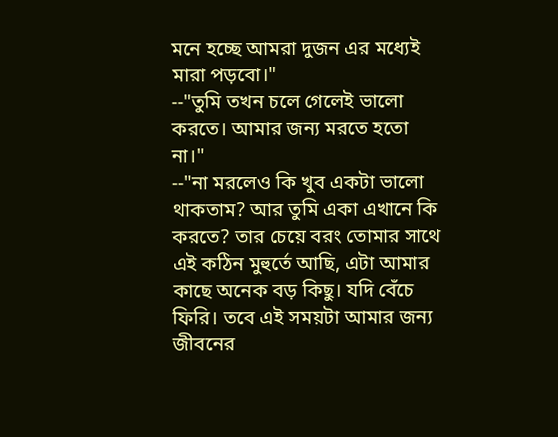মনে হচ্ছে আমরা দুজন এর মধ্যেই মারা পড়বো।"
--"তুমি তখন চলে গেলেই ভালো করতে। আমার জন্য মরতে হতো না।"
--"না মরলেও কি খুব একটা ভালো থাকতাম? আর তুমি একা এখানে কি করতে? তার চেয়ে বরং তোমার সাথে এই কঠিন মুহুর্তে আছি, এটা আমার কাছে অনেক বড় কিছু। যদি বেঁচে ফিরি। তবে এই সময়টা আমার জন্য জীবনের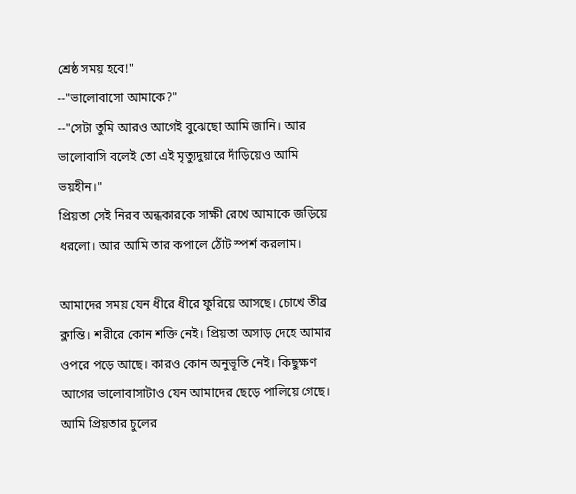শ্রেষ্ঠ সময় হবে!"
--"ভালোবাসো আমাকে?"
--"সেটা তুমি আরও আগেই বুঝেছো আমি জানি। আর ভালোবাসি বলেই তো এই মৃত্যুদুয়ারে দাঁড়িয়েও আমি ভয়হীন।"
প্রিয়তা সেই নিরব অন্ধকারকে সাক্ষী রেখে আমাকে জড়িয়ে ধরলো। আর আমি তার কপালে ঠোঁট স্পর্শ করলাম।

আমাদের সময় যেন ধীরে ধীরে ফুরিয়ে আসছে। চোখে তীব্র ক্লান্তি। শরীরে কোন শক্তি নেই। প্রিয়তা অসাড় দেহে আমার ওপরে পড়ে আছে। কারও কোন অনুভূতি নেই। কিছুক্ষণ আগের ভালোবাসাটাও যেন আমাদের ছেড়ে পালিয়ে গেছে। আমি প্রিয়তার চুলের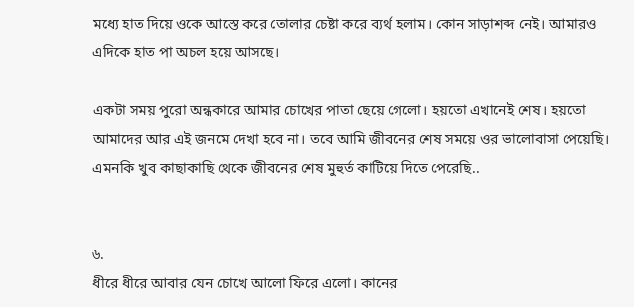মধ্যে হাত দিয়ে ওকে আস্তে করে তোলার চেষ্টা করে ব্যর্থ হলাম। কোন সাড়াশব্দ নেই। আমারও এদিকে হাত পা অচল হয়ে আসছে।

একটা সময় পুরো অন্ধকারে আমার চোখের পাতা ছেয়ে গেলো। হয়তো এখানেই শেষ। হয়তো আমাদের আর এই জনমে দেখা হবে না। তবে আমি জীবনের শেষ সময়ে ওর ভালোবাসা পেয়েছি। এমনকি খুব কাছাকাছি থেকে জীবনের শেষ মুহুর্ত কাটিয়ে দিতে পেরেছি..


৬.
ধীরে ধীরে আবার যেন চোখে আলো ফিরে এলো। কানের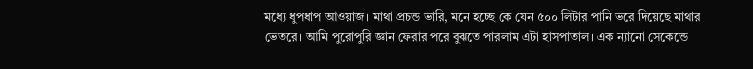মধ্যে ধুপধাপ আওয়াজ। মাথা প্রচন্ড ভারি, মনে হচ্ছে কে যেন ৫০০ লিটার পানি ভরে দিয়েছে মাথার ভেতরে। আমি পুরোপুরি জ্ঞান ফেরার পরে বুঝতে পারলাম এটা হাসপাতাল। এক ন্যানো সেকেন্ডে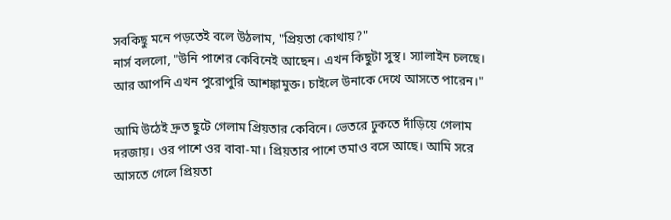সবকিছু মনে পড়তেই বলে উঠলাম, "প্রিয়তা কোথায়?"
নার্স বললো, "উনি পাশের কেবিনেই আছেন। এখন কিছুটা সুস্থ। স্যালাইন চলছে। আর আপনি এখন পুরোপুরি আশঙ্কামুক্ত। চাইলে উনাকে দেখে আসতে পারেন।"

আমি উঠেই দ্রুত ছুটে গেলাম প্রিয়তার কেবিনে। ভেতরে ঢুকতে দাঁড়িয়ে গেলাম দরজায়। ওর পাশে ওর বাবা-মা। প্রিয়তার পাশে তমাও বসে আছে। আমি সরে আসতে গেলে প্রিয়তা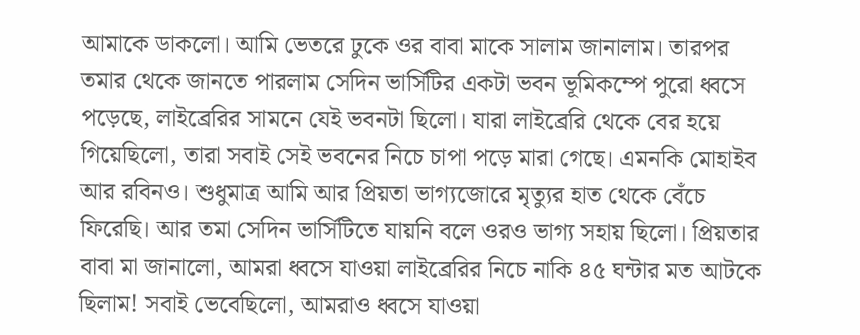আমাকে ডাকলো। আমি ভেতরে ঢুকে ওর বাবা মাকে সালাম জানালাম। তারপর তমার থেকে জানতে পারলাম সেদিন ভার্সিটির একটা ভবন ভূমিকম্পে পুরো ধ্বসে পড়েছে, লাইব্রেরির সামনে যেই ভবনটা ছিলো। যারা লাইব্রেরি থেকে বের হয়ে গিয়েছিলো, তারা সবাই সেই ভবনের নিচে চাপা পড়ে মারা গেছে। এমনকি মোহাইব আর রবিনও। শুধুমাত্র আমি আর প্রিয়তা ভাগ্যজোরে মৃত্যুর হাত থেকে বেঁচে ফিরেছি। আর তমা সেদিন ভার্সিটিতে যায়নি বলে ওরও ভাগ্য সহায় ছিলো। প্রিয়তার বাবা মা জানালো, আমরা ধ্বসে যাওয়া লাইব্রেরির নিচে নাকি ৪৫ ঘন্টার মত আটকে ছিলাম! সবাই ভেবেছিলো, আমরাও ধ্বসে যাওয়া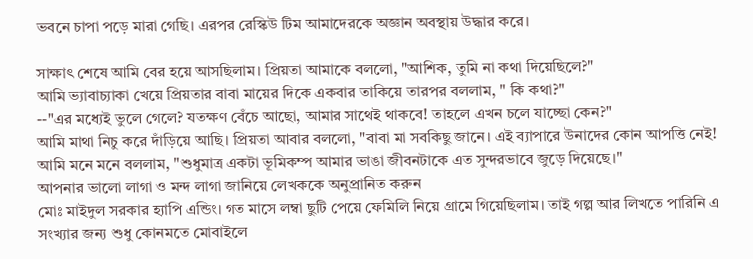ভবনে চাপা পড়ে মারা গেছি। এরপর রেস্কিউ টিম আমাদেরকে অজ্ঞান অবস্থায় উদ্ধার করে।

সাক্ষাৎ শেষে আমি বের হয়ে আসছিলাম। প্রিয়তা আমাকে বললো, "আশিক, তুমি না কথা দিয়েছিলে?"
আমি ভ্যাবাচ্যাকা খেয়ে প্রিয়তার বাবা মায়ের দিকে একবার তাকিয়ে তারপর বললাম, " কি কথা?"
--"এর মধ্যেই ভুলে গেলে? যতক্ষণ বেঁচে আছো, আমার সাথেই থাকবে! তাহলে এখন চলে যাচ্ছো কেন?"
আমি মাথা নিচু করে দাঁড়িয়ে আছি। প্রিয়তা আবার বললো, "বাবা মা সবকিছু জানে। এই ব্যাপারে উনাদের কোন আপত্তি নেই!
আমি মনে মনে বললাম, "শুধুমাত্র একটা ভূমিকম্প আমার ভাঙা জীবনটাকে এত সুন্দরভাবে জুড়ে দিয়েছে।"
আপনার ভালো লাগা ও মন্দ লাগা জানিয়ে লেখককে অনুপ্রানিত করুন
মোঃ মাইদুল সরকার হ্যাপি এন্ডিং। গত মাসে লম্বা ছুটি পেয়ে ফেমিলি নিয়ে গ্রামে গিয়েছিলাম। তাই গল্প আর লিখতে পারিনি এ সংখ্যার জন্য শুধু কোনমতে মোবাইলে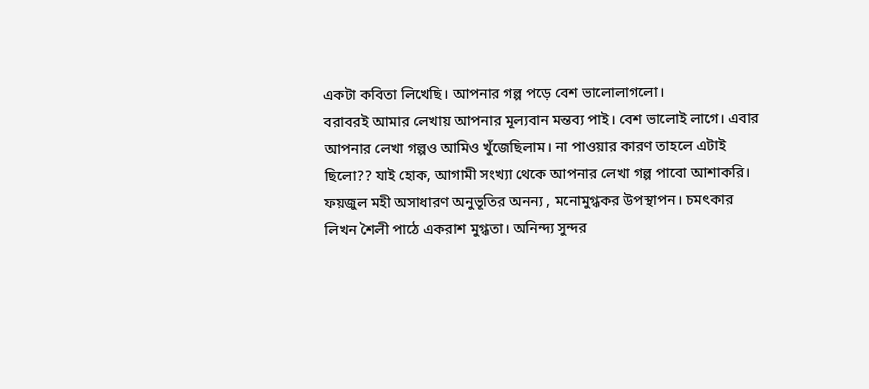একটা কবিতা লিখেছি। আপনার গল্প পড়ে বেশ ভালোলাগলো।
বরাবরই আমার লেখায় আপনার মূল্যবান মন্তব্য পাই। বেশ ভালোই লাগে। এবার আপনার লেখা গল্পও আমিও খুঁজেছিলাম। না পাওয়ার কারণ তাহলে এটাই ছিলো?? যাই হোক, আগামী সংখ্যা থেকে আপনার লেখা গল্প পাবো আশাকরি।
ফয়জুল মহী অসাধারণ অনুভূতির অনন্য , মনোমুগ্ধকর উপস্থাপন। চমৎকার লিখন শৈলী পাঠে একরাশ মুগ্ধতা। অনিন্দ্য সুন্দর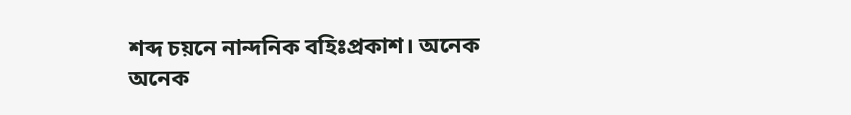শব্দ চয়নে নান্দনিক বহিঃপ্রকাশ। অনেক অনেক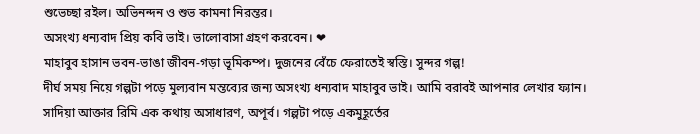শুভেচ্ছা রইল। অভিনন্দন ও শুভ কামনা নিরন্তর।
অসংখ্য ধন্যবাদ প্রিয় কবি ভাই। ভালোবাসা গ্রহণ করবেন। ❤
মাহাবুব হাসান ভবন-ভাঙা জীবন-গড়া ভূমিকম্প। দুজনের বেঁচে ফেরাতেই স্বস্তি। সুন্দর গল্প!
দীর্ঘ সময় নিয়ে গল্পটা পড়ে মুল্যবান মন্তব্যের জন্য অসংখ্য ধন্যবাদ মাহাবুব ভাই। আমি বরাবই আপনার লেখার ফ্যান।
সাদিয়া আক্তার রিমি এক কথায় অসাধারণ, অপূর্ব। গল্পটা পড়ে একমুহূর্তের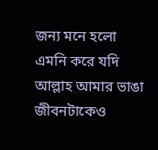জন্য মনে হলো এমনি করে যদি আল্লাহ আমার ভাঙা জীবনটাকেও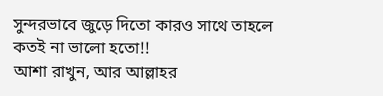সুন্দরভাবে জুড়ে দিতো কারও সাথে তাহলে কতই না ভালো হতো!!
আশা রাখুন, আর আল্লাহর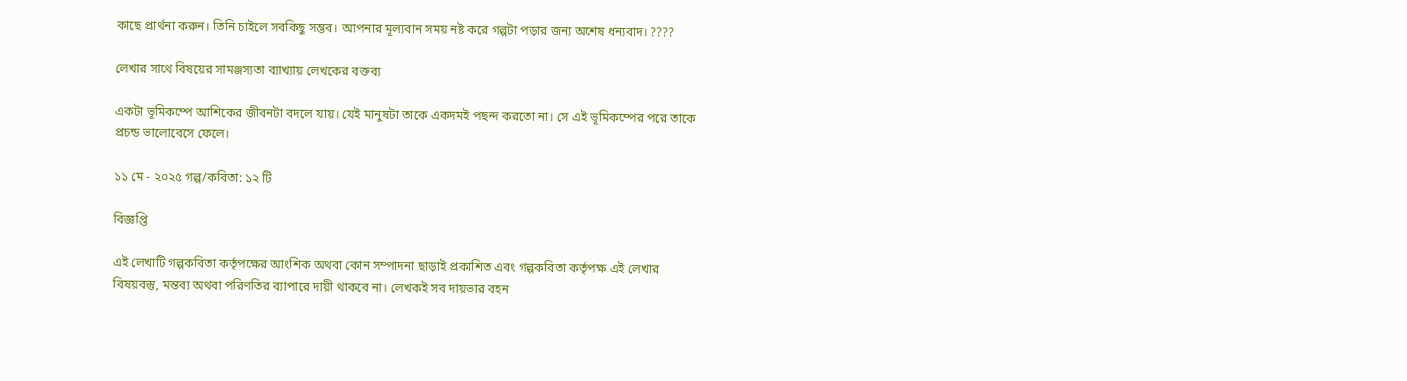কাছে প্রার্থনা করুন। তিনি চাইলে সবকিছু সম্ভব। আপনার মূল্যবান সময় নষ্ট করে গল্পটা পড়ার জন্য অশেষ ধন্যবাদ। ????

লেখার সাথে বিষয়ের সামঞ্জস্যতা ব্যাখ্যায় লেখকের বক্তব্য

একটা ভূমিকম্পে আশিকের জীবনটা বদলে যায়। যেই মানুষটা তাকে একদমই পছন্দ করতো না। সে এই ভূমিকম্পের পরে তাকে প্রচন্ড ভালোবেসে ফেলে।

১১ মে - ২০২৫ গল্প/কবিতা: ১২ টি

বিজ্ঞপ্তি

এই লেখাটি গল্পকবিতা কর্তৃপক্ষের আংশিক অথবা কোন সম্পাদনা ছাড়াই প্রকাশিত এবং গল্পকবিতা কর্তৃপক্ষ এই লেখার বিষয়বস্তু, মন্তব্য অথবা পরিণতির ব্যাপারে দায়ী থাকবে না। লেখকই সব দায়ভার বহন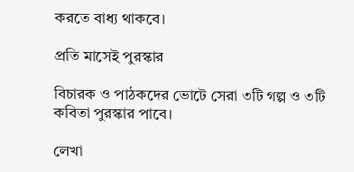করতে বাধ্য থাকবে।

প্রতি মাসেই পুরস্কার

বিচারক ও পাঠকদের ভোটে সেরা ৩টি গল্প ও ৩টি কবিতা পুরস্কার পাবে।

লেখা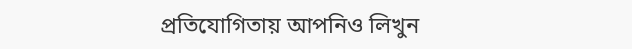প্রতিযোগিতায় আপনিও লিখুন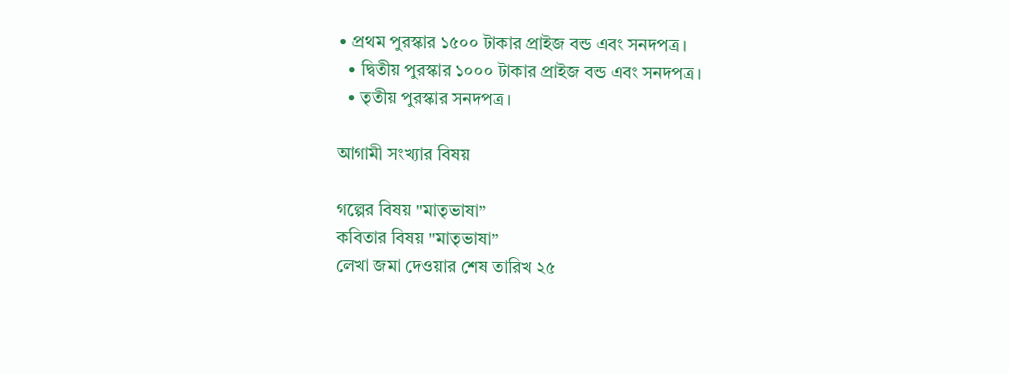• প্রথম পুরস্কার ১৫০০ টাকার প্রাইজ বন্ড এবং সনদপত্র।
  • দ্বিতীয় পুরস্কার ১০০০ টাকার প্রাইজ বন্ড এবং সনদপত্র।
  • তৃতীয় পুরস্কার সনদপত্র।

আগামী সংখ্যার বিষয়

গল্পের বিষয় "মাতৃভাষা”
কবিতার বিষয় "মাতৃভাষা”
লেখা জমা দেওয়ার শেষ তারিখ ২৫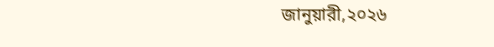জানুয়ারী,২০২৬